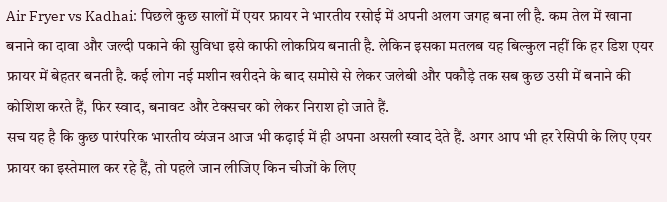Air Fryer vs Kadhai: पिछले कुछ सालों में एयर फ्रायर ने भारतीय रसोई में अपनी अलग जगह बना ली है. कम तेल में खाना बनाने का दावा और जल्दी पकाने की सुविधा इसे काफी लोकप्रिय बनाती है. लेकिन इसका मतलब यह बिल्कुल नहीं कि हर डिश एयर फ्रायर में बेहतर बनती है. कई लोग नई मशीन खरीदने के बाद समोसे से लेकर जलेबी और पकौड़े तक सब कुछ उसी में बनाने की कोशिश करते हैं, फिर स्वाद, बनावट और टेक्सचर को लेकर निराश हो जाते हैं.
सच यह है कि कुछ पारंपरिक भारतीय व्यंजन आज भी कढ़ाई में ही अपना असली स्वाद देते हैं. अगर आप भी हर रेसिपी के लिए एयर फ्रायर का इस्तेमाल कर रहे हैं, तो पहले जान लीजिए किन चीजों के लिए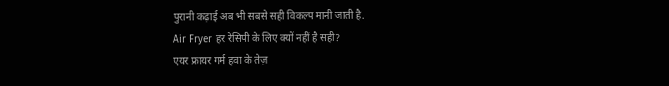पुरानी कढ़ाई अब भी सबसे सही विकल्प मानी जाती है.
Air Fryer हर रेसिपी के लिए क्यों नहीं है सही?
एयर फ्रायर गर्म हवा के तेज़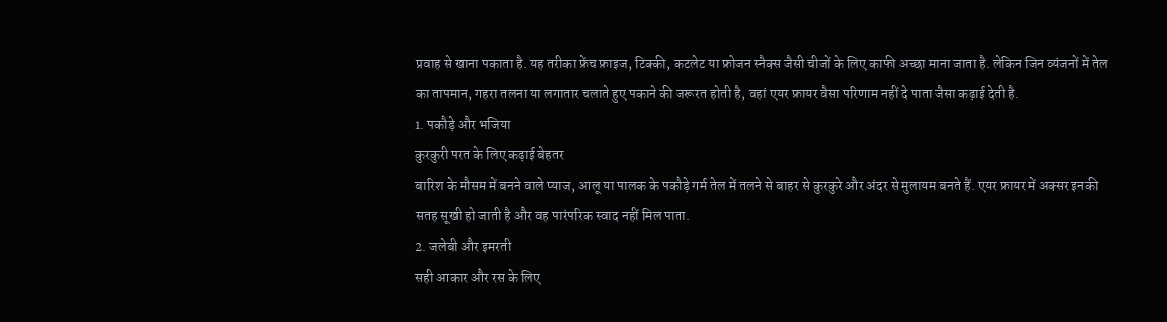प्रवाह से खाना पकाता है. यह तरीका फ्रेंच फ्राइज, टिक्की, कटलेट या फ्रोजन स्नैक्स जैसी चीजों के लिए काफी अच्छा माना जाता है. लेकिन जिन व्यंजनों में तेल का तापमान, गहरा तलना या लगातार चलाते हुए पकाने की जरूरत होती है, वहां एयर फ्रायर वैसा परिणाम नहीं दे पाता जैसा कढ़ाई देती है.
1. पकौड़े और भजिया
कुरकुरी परत के लिए कढ़ाई बेहतर
बारिश के मौसम में बनने वाले प्याज, आलू या पालक के पकौड़े गर्म तेल में तलने से बाहर से कुरकुरे और अंदर से मुलायम बनते हैं. एयर फ्रायर में अक्सर इनकी सतह सूखी हो जाती है और वह पारंपरिक स्वाद नहीं मिल पाता.
2. जलेबी और इमरती
सही आकार और रस के लिए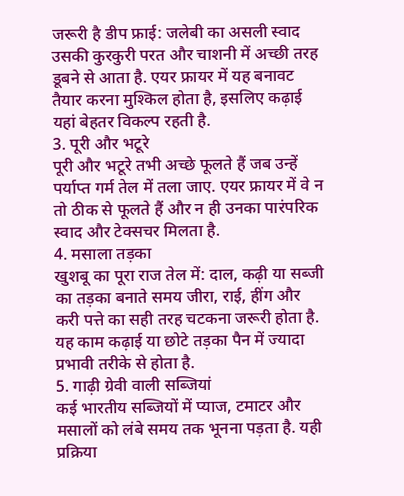जरूरी है डीप फ्राई: जलेबी का असली स्वाद उसकी कुरकुरी परत और चाशनी में अच्छी तरह डूबने से आता है. एयर फ्रायर में यह बनावट तैयार करना मुश्किल होता है, इसलिए कढ़ाई यहां बेहतर विकल्प रहती है.
3. पूरी और भटूरे
पूरी और भटूरे तभी अच्छे फूलते हैं जब उन्हें पर्याप्त गर्म तेल में तला जाए. एयर फ्रायर में वे न तो ठीक से फूलते हैं और न ही उनका पारंपरिक स्वाद और टेक्सचर मिलता है.
4. मसाला तड़का
खुशबू का पूरा राज तेल में: दाल, कढ़ी या सब्जी का तड़का बनाते समय जीरा, राई, हींग और करी पत्ते का सही तरह चटकना जरूरी होता है. यह काम कढ़ाई या छोटे तड़का पैन में ज्यादा प्रभावी तरीके से होता है.
5. गाढ़ी ग्रेवी वाली सब्जियां
कई भारतीय सब्जियों में प्याज, टमाटर और मसालों को लंबे समय तक भूनना पड़ता है. यही प्रक्रिया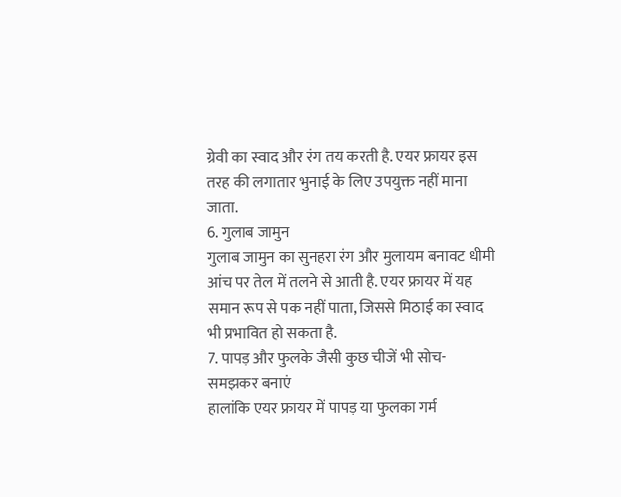ग्रेवी का स्वाद और रंग तय करती है. एयर फ्रायर इस तरह की लगातार भुनाई के लिए उपयुक्त नहीं माना जाता.
6. गुलाब जामुन
गुलाब जामुन का सुनहरा रंग और मुलायम बनावट धीमी आंच पर तेल में तलने से आती है. एयर फ्रायर में यह समान रूप से पक नहीं पाता, जिससे मिठाई का स्वाद भी प्रभावित हो सकता है.
7. पापड़ और फुलके जैसी कुछ चीजें भी सोच-समझकर बनाएं
हालांकि एयर फ्रायर में पापड़ या फुलका गर्म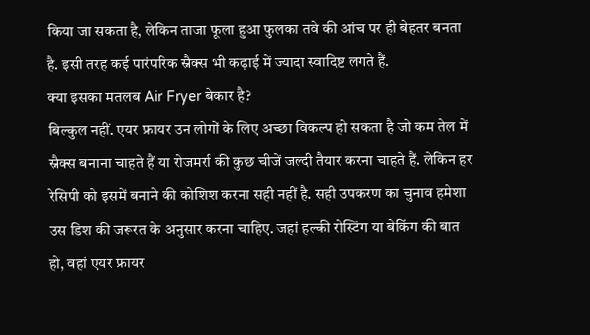किया जा सकता है, लेकिन ताजा फूला हुआ फुलका तवे की आंच पर ही बेहतर बनता है. इसी तरह कई पारंपरिक स्नैक्स भी कढ़ाई में ज्यादा स्वादिष्ट लगते हैं.
क्या इसका मतलब Air Fryer बेकार है?
बिल्कुल नहीं. एयर फ्रायर उन लोगों के लिए अच्छा विकल्प हो सकता है जो कम तेल में स्नैक्स बनाना चाहते हैं या रोजमर्रा की कुछ चीजें जल्दी तैयार करना चाहते हैं. लेकिन हर रेसिपी को इसमें बनाने की कोशिश करना सही नहीं है. सही उपकरण का चुनाव हमेशा उस डिश की जरूरत के अनुसार करना चाहिए. जहां हल्की रोस्टिंग या बेकिंग की बात हो, वहां एयर फ्रायर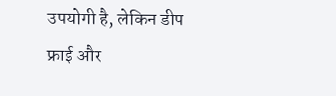उपयोगी है, लेकिन डीप फ्राई और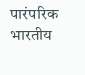पारंपरिक भारतीय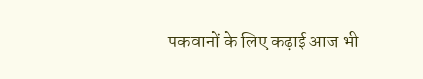पकवानों के लिए कढ़ाई आज भी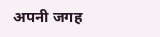अपनी जगह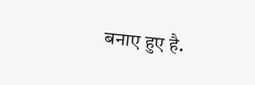बनाए हुए है.